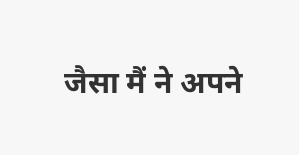जैसा मैं ने अपने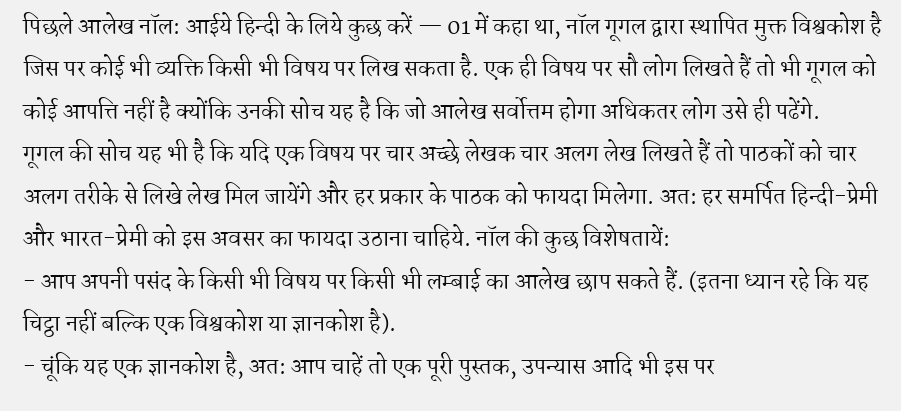पिछले आलेख नॉल: आईये हिन्दी के लिये कुछ करें — 01 में कहा था, नॉल गूगल द्वारा स्थापित मुक्त विश्वकोश है जिस पर कोई भी व्यक्ति किसी भी विषय पर लिख सकता है. एक ही विषय पर सौ लोग लिखते हैं तो भी गूगल को कोई आपत्ति नहीं है क्योंकि उनकी सोच यह है कि जो आलेख सर्वोत्तम होगा अधिकतर लोग उसे ही पढेंगे.
गूगल की सोच यह भी है कि यदि एक विषय पर चार अच्छे लेखक चार अलग लेख लिखते हैं तो पाठकों को चार अलग तरीके से लिखे लेख मिल जायेंगे और हर प्रकार के पाठक को फायदा मिलेगा. अत: हर समर्पित हिन्दी-प्रेमी और भारत-प्रेमी को इस अवसर का फायदा उठाना चाहिये. नॉल की कुछ विशेषतायें:
- आप अपनी पसंद के किसी भी विषय पर किसी भी लम्बाई का आलेख छाप सकते हैं. (इतना ध्यान रहे कि यह चिट्ठा नहीं बल्कि एक विश्वकोश या ज्ञानकोश है).
- चूंकि यह एक ज्ञानकोश है, अत: आप चाहें तो एक पूरी पुस्तक, उपन्यास आदि भी इस पर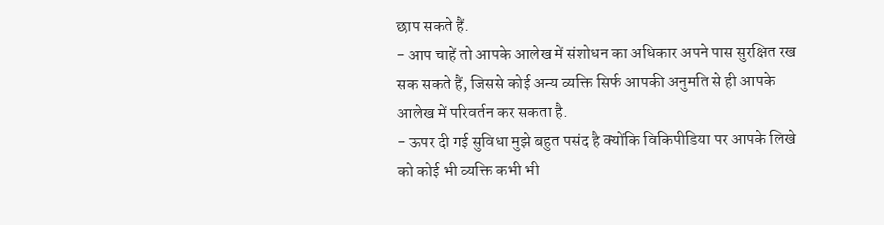छाप सकते हैं.
- आप चाहें तो आपके आलेख में संशोधन का अधिकार अपने पास सुरक्षित रख सक सकते हैं, जिससे कोई अन्य व्यक्ति सिर्फ आपकी अनुमति से ही आपके आलेख में परिवर्तन कर सकता है.
- ऊपर दी गई सुविधा मुझे बहुत पसंद है क्योंकि विकिपीडिया पर आपके लिखे को कोई भी व्यक्ति कभी भी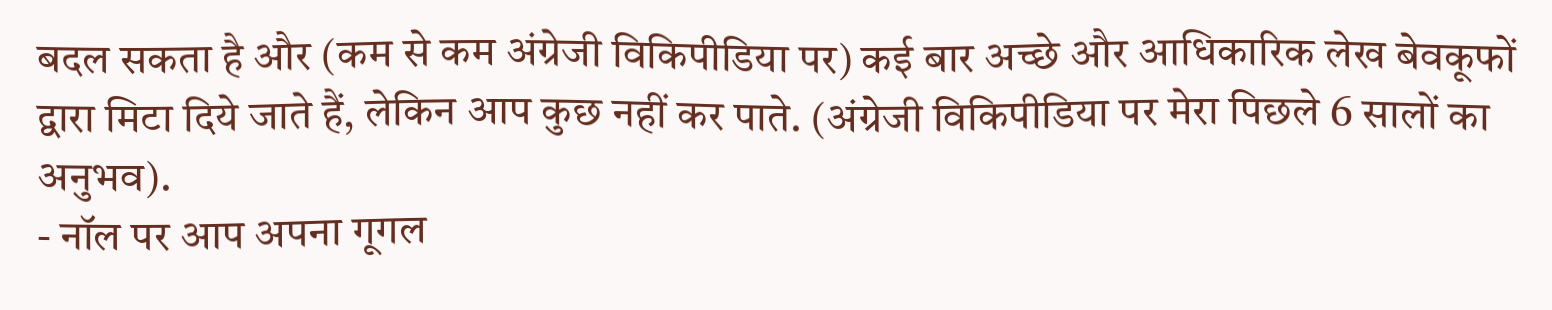बदल सकता है और (कम से कम अंग्रेजी विकिपीडिया पर) कई बार अच्छे और आधिकारिक लेख बेवकूफों द्वारा मिटा दिये जाते हैं, लेकिन आप कुछ नहीं कर पाते. (अंग्रेजी विकिपीडिया पर मेरा पिछले 6 सालों का अनुभव).
- नॉल पर आप अपना गूगल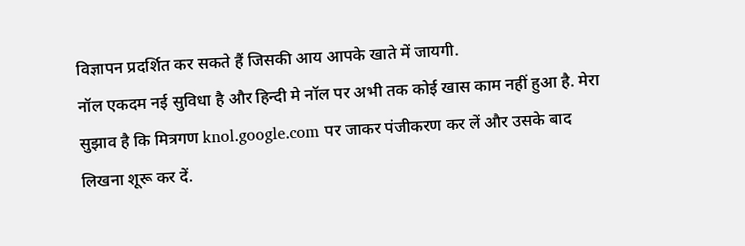विज्ञापन प्रदर्शित कर सकते हैं जिसकी आय आपके खाते में जायगी.
नॉल एकदम नई सुविधा है और हिन्दी मे नॉल पर अभी तक कोई खास काम नहीं हुआ है. मेरा सुझाव है कि मित्रगण knol.google.com पर जाकर पंजीकरण कर लें और उसके बाद लिखना शूरू कर दें.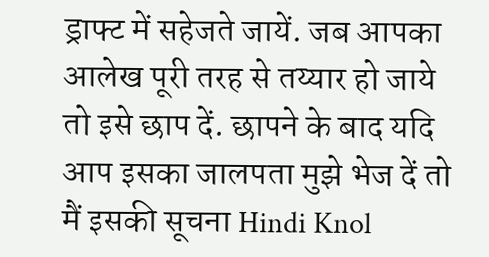ड्राफ्ट में सहेजते जायें. जब आपका आलेख पूरी तरह से तय्यार हो जाये तो इसे छाप दें. छापने के बाद यदि आप इसका जालपता मुझे भेज दें तो मैं इसकी सूचना Hindi Knol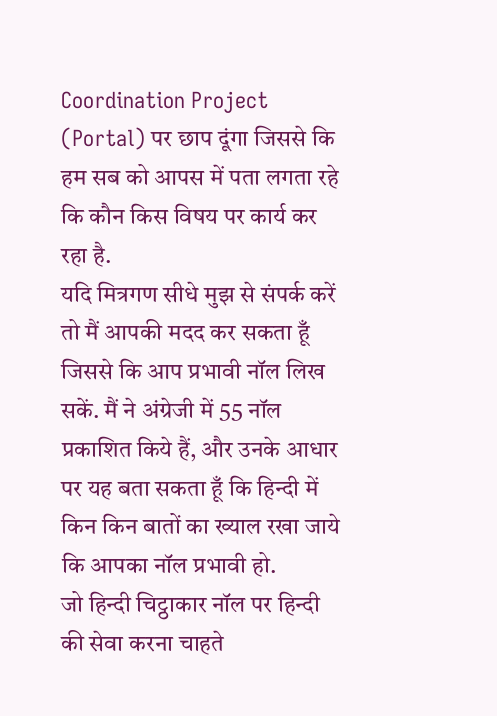Coordination Project (Portal) पर छाप दूंगा जिससे कि हम सब को आपस में पता लगता रहे कि कौन किस विषय पर कार्य कर रहा है.
यदि मित्रगण सीधे मुझ से संपर्क करें तो मैं आपकी मदद कर सकता हूँ जिससे कि आप प्रभावी नॉल लिख सकें. मैं ने अंग्रेजी में 55 नॉल प्रकाशित किये हैं, और उनके आधार पर यह बता सकता हूँ कि हिन्दी में किन किन बातों का ख्याल रखा जाये कि आपका नॉल प्रभावी हो.
जो हिन्दी चिट्ठाकार नॉल पर हिन्दी की सेवा करना चाहते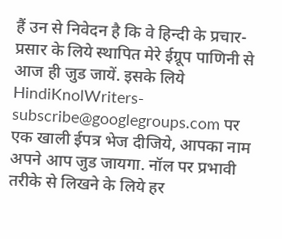हैं उन से निवेदन है कि वे हिन्दी के प्रचार-प्रसार के लिये स्थापित मेरे ईग्रूप पाणिनी से आज ही जुड जायें. इसके लिये HindiKnolWriters-subscribe@googlegroups.com पर एक खाली ईपत्र भेज दीजिये, आपका नाम अपने आप जुड जायगा. नॉल पर प्रभावी तरीके से लिखने के लिये हर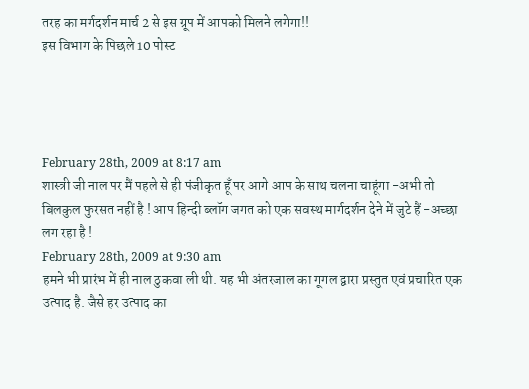तरह का मर्गदर्शन मार्च 2 से इस ग्रूप में आपको मिलने लगेगा!!
इस विभाग के पिछले 10 पोस्ट




February 28th, 2009 at 8:17 am
शास्त्री जी नाल पर मैं पहले से ही पंजीकृत हूँ पर आगे आप के साथ चलना चाहूंगा -अभी तो बिलकुल फुरसत नहीं है ! आप हिन्दी ब्लॉग जगत को एक सवस्थ मार्गदर्शन देने में जुटे हैं -अच्छा लग रहा है !
February 28th, 2009 at 9:30 am
हमने भी प्रारंभ में ही नाल ठुकवा ली थी. यह भी अंतरजाल का गूगल द्वारा प्रस्तुत एवं प्रचारित एक उत्पाद है. जैसे हर उत्पाद का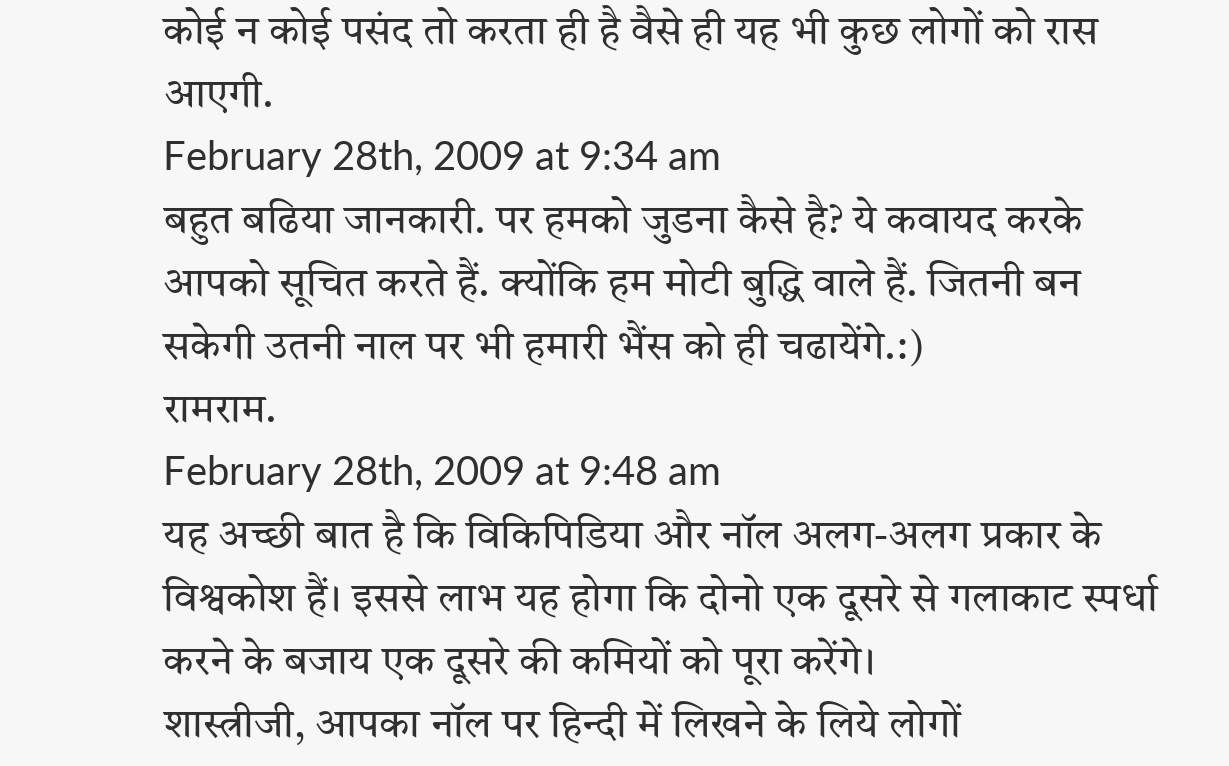कोई न कोई पसंद तो करता ही है वैसे ही यह भी कुछ लोगों को रास आएगी.
February 28th, 2009 at 9:34 am
बहुत बढिया जानकारी. पर हमको जुडना कैसे है? ये कवायद करके आपको सूचित करते हैं. क्योंकि हम मोटी बुद्धि वाले हैं. जितनी बन सकेगी उतनी नाल पर भी हमारी भैंस को ही चढायेंगे.:)
रामराम.
February 28th, 2009 at 9:48 am
यह अच्छी बात है कि विकिपिडिया और नॉल अलग-अलग प्रकार के विश्वकोश हैं। इससे लाभ यह होगा कि दोनो एक दूसरे से गलाकाट स्पर्धा करने के बजाय एक दूसरे की कमियों को पूरा करेंगे।
शास्त्रीजी, आपका नॉल पर हिन्दी में लिखने के लिये लोगों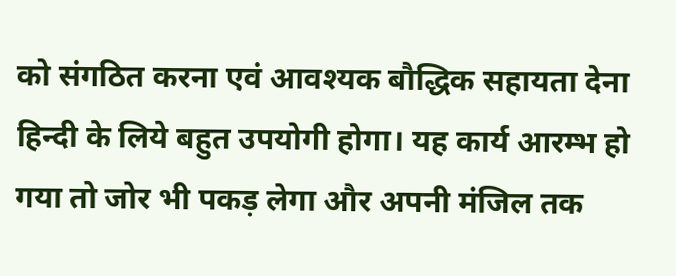को संगठित करना एवं आवश्यक बौद्धिक सहायता देना हिन्दी के लिये बहुत उपयोगी होगा। यह कार्य आरम्भ हो गया तो जोर भी पकड़ लेगा और अपनी मंजिल तक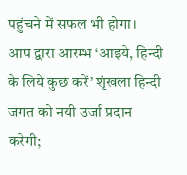पहुंचने में सफल भी होगा।
आप द्वारा आरम्भ ‘आइये, हिन्दी के लिये कुछ करें’ शृंखला हिन्दी जगत को नयी उर्जा प्रदान करेगी;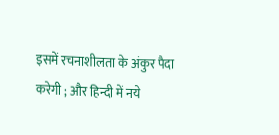इसमें रचनाशीलता के अंकुर पैदा करेगी ; और हिन्दी में नये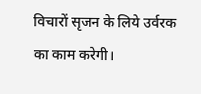विचारों सृजन के लिये उर्वरक का काम करेगी।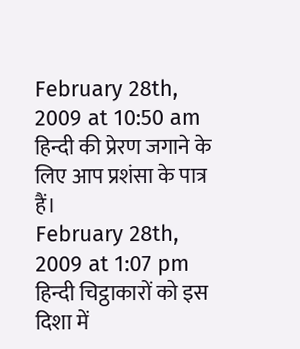February 28th, 2009 at 10:50 am
हिन्दी की प्रेरण जगाने के लिए आप प्रशंसा के पात्र हैं।
February 28th, 2009 at 1:07 pm
हिन्दी चिट्ठाकारों को इस दिशा में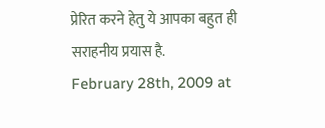प्रेरित करने हेतु ये आपका बहुत ही सराहनीय प्रयास है.
February 28th, 2009 at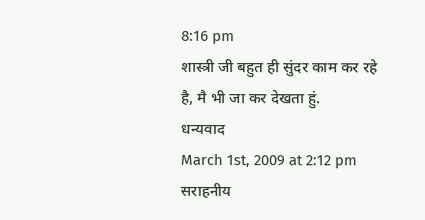8:16 pm
शास्त्री जी बहुत ही सुंदर काम कर रहे है, मै भी जा कर देखता हुं.
धन्यवाद
March 1st, 2009 at 2:12 pm
सराहनीय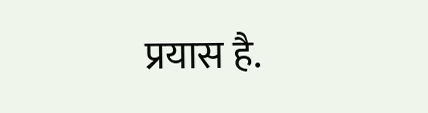प्रयास है.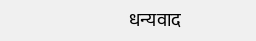धन्यवाद